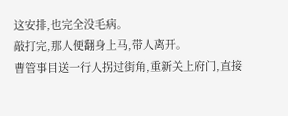这安排,也完全没毛病。
敲打完,那人便翻身上马,带人离开。
曹管事目送一行人拐过街角,重新关上府门,直接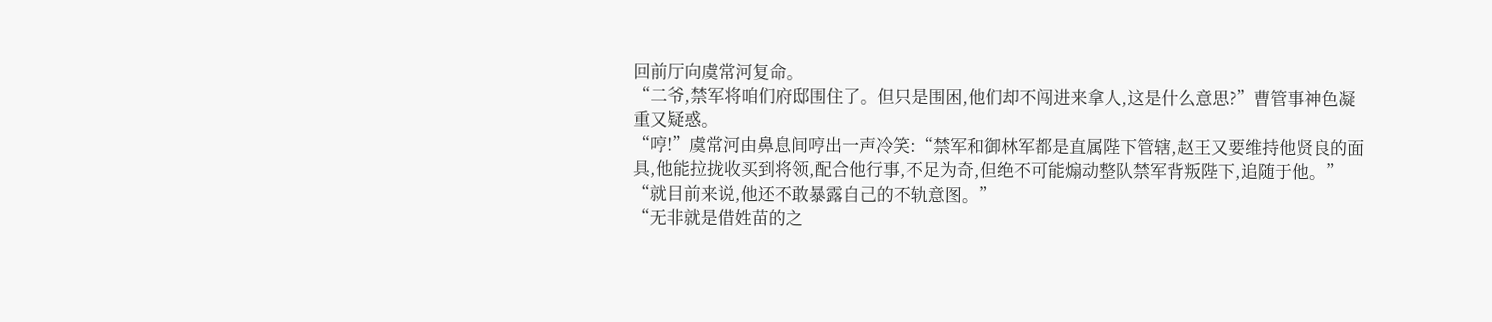回前厅向虞常河复命。
“二爷,禁军将咱们府邸围住了。但只是围困,他们却不闯进来拿人,这是什么意思?”曹管事神色凝重又疑惑。
“哼!”虞常河由鼻息间哼出一声冷笑:“禁军和御林军都是直属陛下管辖,赵王又要维持他贤良的面具,他能拉拢收买到将领,配合他行事,不足为奇,但绝不可能煽动整队禁军背叛陛下,追随于他。”
“就目前来说,他还不敢暴露自己的不轨意图。”
“无非就是借姓苗的之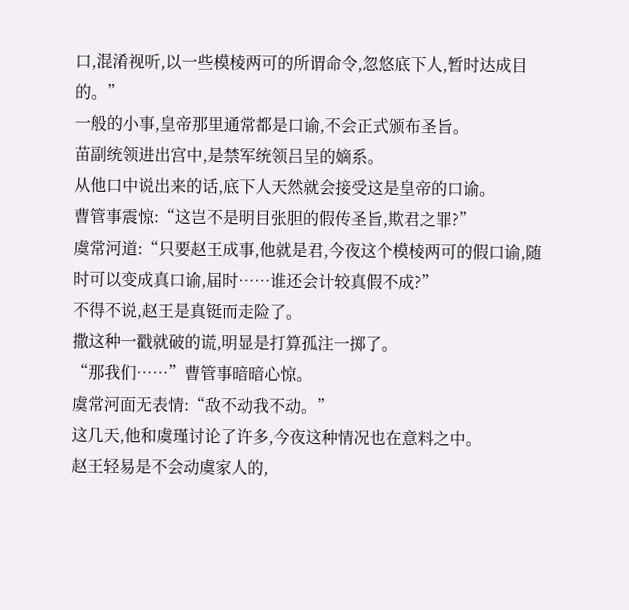口,混淆视听,以一些模棱两可的所谓命令,忽悠底下人,暂时达成目的。”
一般的小事,皇帝那里通常都是口谕,不会正式颁布圣旨。
苗副统领进出宫中,是禁军统领吕呈的嫡系。
从他口中说出来的话,底下人天然就会接受这是皇帝的口谕。
曹管事震惊:“这岂不是明目张胆的假传圣旨,欺君之罪?”
虞常河道:“只要赵王成事,他就是君,今夜这个模棱两可的假口谕,随时可以变成真口谕,届时……谁还会计较真假不成?”
不得不说,赵王是真铤而走险了。
撒这种一戳就破的谎,明显是打算孤注一掷了。
“那我们……”曹管事暗暗心惊。
虞常河面无表情:“敌不动我不动。”
这几天,他和虞瑾讨论了许多,今夜这种情况也在意料之中。
赵王轻易是不会动虞家人的,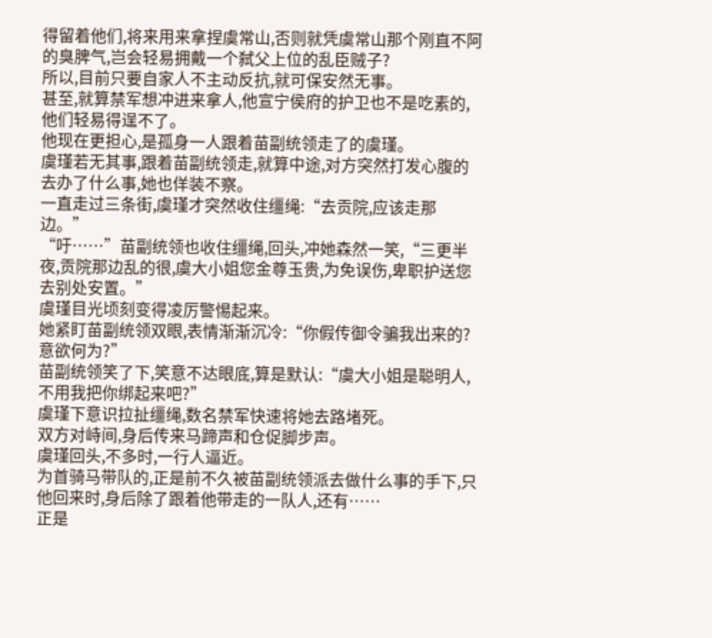得留着他们,将来用来拿捏虞常山,否则就凭虞常山那个刚直不阿的臭脾气,岂会轻易拥戴一个弑父上位的乱臣贼子?
所以,目前只要自家人不主动反抗,就可保安然无事。
甚至,就算禁军想冲进来拿人,他宣宁侯府的护卫也不是吃素的,他们轻易得逞不了。
他现在更担心,是孤身一人跟着苗副统领走了的虞瑾。
虞瑾若无其事,跟着苗副统领走,就算中途,对方突然打发心腹的去办了什么事,她也佯装不察。
一直走过三条街,虞瑾才突然收住缰绳:“去贡院,应该走那边。”
“吁……”苗副统领也收住缰绳,回头,冲她森然一笑,“三更半夜,贡院那边乱的很,虞大小姐您金尊玉贵,为免误伤,卑职护送您去别处安置。”
虞瑾目光顷刻变得凌厉警惕起来。
她紧盯苗副统领双眼,表情渐渐沉冷:“你假传御令骗我出来的?意欲何为?”
苗副统领笑了下,笑意不达眼底,算是默认:“虞大小姐是聪明人,不用我把你绑起来吧?”
虞瑾下意识拉扯缰绳,数名禁军快速将她去路堵死。
双方对峙间,身后传来马蹄声和仓促脚步声。
虞瑾回头,不多时,一行人逼近。
为首骑马带队的,正是前不久被苗副统领派去做什么事的手下,只他回来时,身后除了跟着他带走的一队人,还有……
正是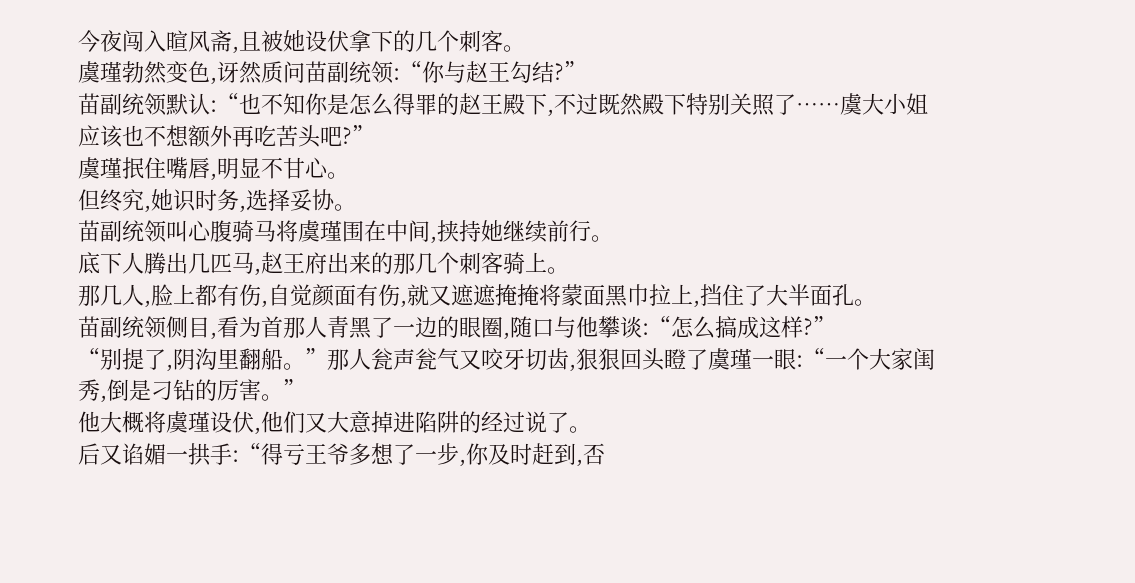今夜闯入暄风斋,且被她设伏拿下的几个刺客。
虞瑾勃然变色,讶然质问苗副统领:“你与赵王勾结?”
苗副统领默认:“也不知你是怎么得罪的赵王殿下,不过既然殿下特别关照了……虞大小姐应该也不想额外再吃苦头吧?”
虞瑾抿住嘴唇,明显不甘心。
但终究,她识时务,选择妥协。
苗副统领叫心腹骑马将虞瑾围在中间,挟持她继续前行。
底下人腾出几匹马,赵王府出来的那几个刺客骑上。
那几人,脸上都有伤,自觉颜面有伤,就又遮遮掩掩将蒙面黑巾拉上,挡住了大半面孔。
苗副统领侧目,看为首那人青黑了一边的眼圈,随口与他攀谈:“怎么搞成这样?”
“别提了,阴沟里翻船。”那人瓮声瓮气又咬牙切齿,狠狠回头瞪了虞瑾一眼:“一个大家闺秀,倒是刁钻的厉害。”
他大概将虞瑾设伏,他们又大意掉进陷阱的经过说了。
后又谄媚一拱手:“得亏王爷多想了一步,你及时赶到,否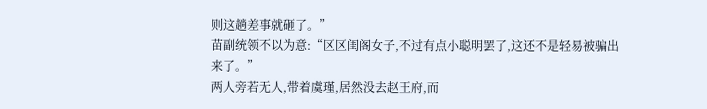则这趟差事就砸了。”
苗副统领不以为意:“区区闺阁女子,不过有点小聪明罢了,这还不是轻易被骗出来了。”
两人旁若无人,带着虞瑾,居然没去赵王府,而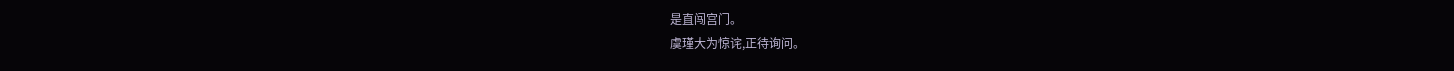是直闯宫门。
虞瑾大为惊诧,正待询问。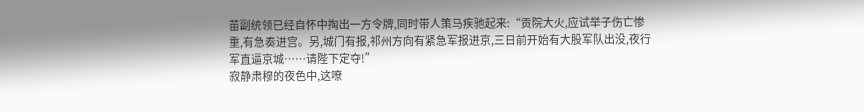苗副统领已经自怀中掏出一方令牌,同时带人策马疾驰起来:“贡院大火,应试举子伤亡惨重,有急奏进宫。另,城门有报,祁州方向有紧急军报进京,三日前开始有大股军队出没,夜行军直逼京城……请陛下定夺!”
寂静肃穆的夜色中,这嘹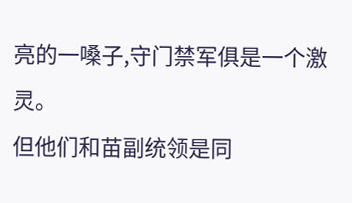亮的一嗓子,守门禁军俱是一个激灵。
但他们和苗副统领是同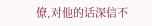僚,对他的话深信不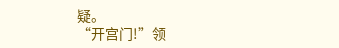疑。
“开宫门!”领